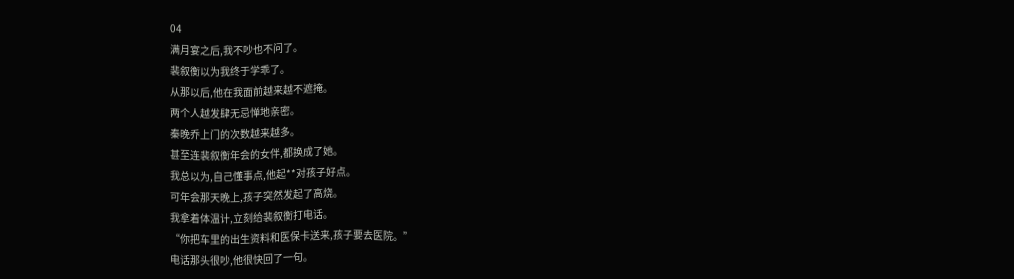04
满月宴之后,我不吵也不问了。
裴叙衡以为我终于学乖了。
从那以后,他在我面前越来越不遮掩。
两个人越发肆无忌惮地亲密。
秦晚乔上门的次数越来越多。
甚至连裴叙衡年会的女伴,都换成了她。
我总以为,自己懂事点,他起**对孩子好点。
可年会那天晚上,孩子突然发起了高烧。
我拿着体温计,立刻给裴叙衡打电话。
“你把车里的出生资料和医保卡送来,孩子要去医院。”
电话那头很吵,他很快回了一句。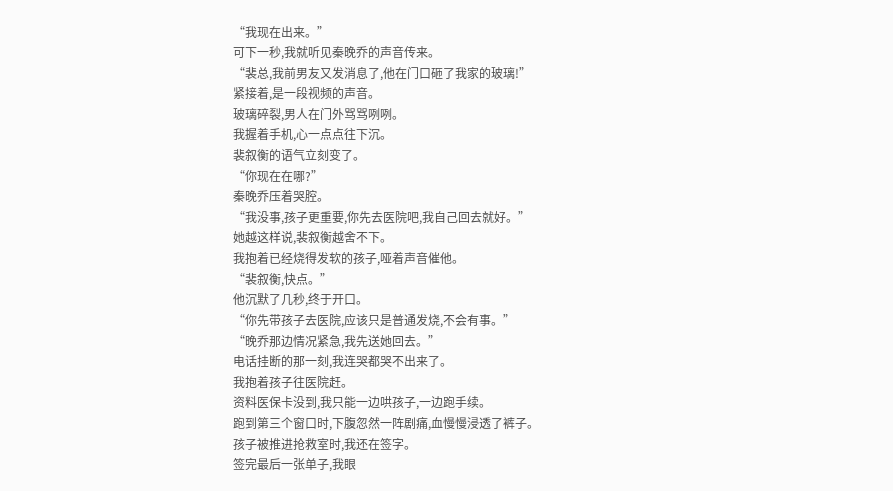“我现在出来。”
可下一秒,我就听见秦晚乔的声音传来。
“裴总,我前男友又发消息了,他在门口砸了我家的玻璃!”
紧接着,是一段视频的声音。
玻璃碎裂,男人在门外骂骂咧咧。
我握着手机,心一点点往下沉。
裴叙衡的语气立刻变了。
“你现在在哪?”
秦晚乔压着哭腔。
“我没事,孩子更重要,你先去医院吧,我自己回去就好。”
她越这样说,裴叙衡越舍不下。
我抱着已经烧得发软的孩子,哑着声音催他。
“裴叙衡,快点。”
他沉默了几秒,终于开口。
“你先带孩子去医院,应该只是普通发烧,不会有事。”
“晚乔那边情况紧急,我先送她回去。”
电话挂断的那一刻,我连哭都哭不出来了。
我抱着孩子往医院赶。
资料医保卡没到,我只能一边哄孩子,一边跑手续。
跑到第三个窗口时,下腹忽然一阵剧痛,血慢慢浸透了裤子。
孩子被推进抢救室时,我还在签字。
签完最后一张单子,我眼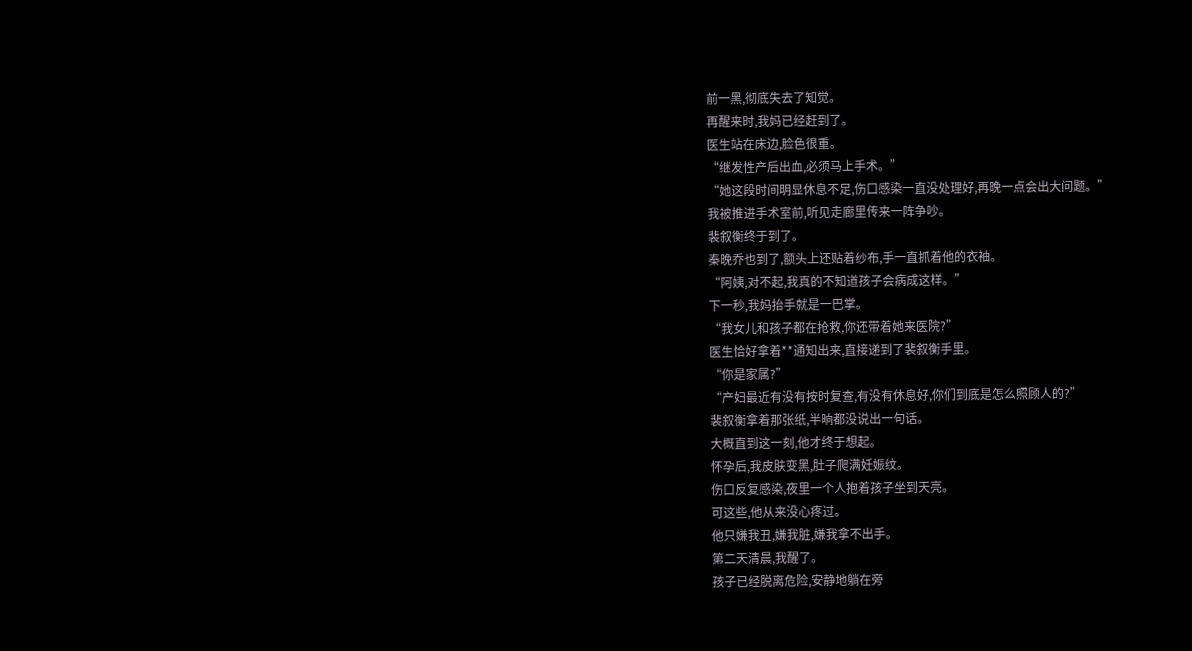前一黑,彻底失去了知觉。
再醒来时,我妈已经赶到了。
医生站在床边,脸色很重。
“继发性产后出血,必须马上手术。”
“她这段时间明显休息不足,伤口感染一直没处理好,再晚一点会出大问题。”
我被推进手术室前,听见走廊里传来一阵争吵。
裴叙衡终于到了。
秦晚乔也到了,额头上还贴着纱布,手一直抓着他的衣袖。
“阿姨,对不起,我真的不知道孩子会病成这样。”
下一秒,我妈抬手就是一巴掌。
“我女儿和孩子都在抢救,你还带着她来医院?”
医生恰好拿着**通知出来,直接递到了裴叙衡手里。
“你是家属?”
“产妇最近有没有按时复查,有没有休息好,你们到底是怎么照顾人的?”
裴叙衡拿着那张纸,半晌都没说出一句话。
大概直到这一刻,他才终于想起。
怀孕后,我皮肤变黑,肚子爬满妊娠纹。
伤口反复感染,夜里一个人抱着孩子坐到天亮。
可这些,他从来没心疼过。
他只嫌我丑,嫌我脏,嫌我拿不出手。
第二天清晨,我醒了。
孩子已经脱离危险,安静地躺在旁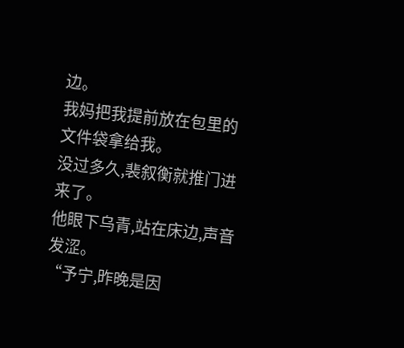边。
我妈把我提前放在包里的文件袋拿给我。
没过多久,裴叙衡就推门进来了。
他眼下乌青,站在床边,声音发涩。
“予宁,昨晚是因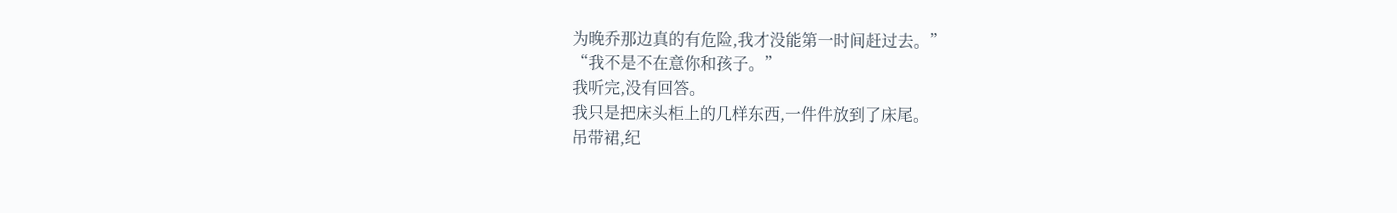为晚乔那边真的有危险,我才没能第一时间赶过去。”
“我不是不在意你和孩子。”
我听完,没有回答。
我只是把床头柜上的几样东西,一件件放到了床尾。
吊带裙,纪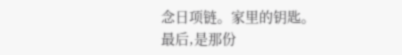念日项链。家里的钥匙。
最后,是那份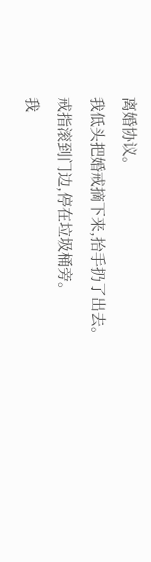离婚协议。
我低头把婚戒摘下来,抬手扔了出去。
戒指滚到门边,停在垃圾桶旁。
我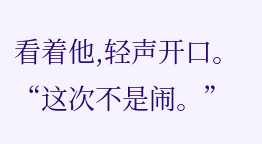看着他,轻声开口。
“这次不是闹。”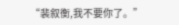“裴叙衡,我不要你了。”